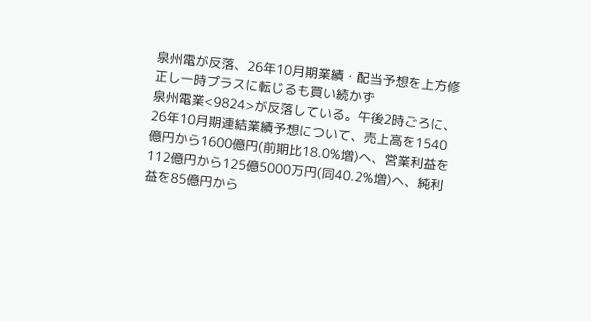泉州電が反落、26年10月期業績・配当予想を上方修正し一時プラスに転じるも買い続かず
泉州電業<9824>が反落している。午後2時ごろに、26年10月期連結業績予想について、売上高を1540億円から1600億円(前期比18.0%増)へ、営業利益を112億円から125億5000万円(同40.2%増)へ、純利益を85億円から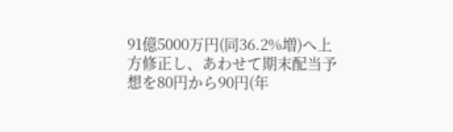91億5000万円(同36.2%増)へ上方修正し、あわせて期末配当予想を80円から90円(年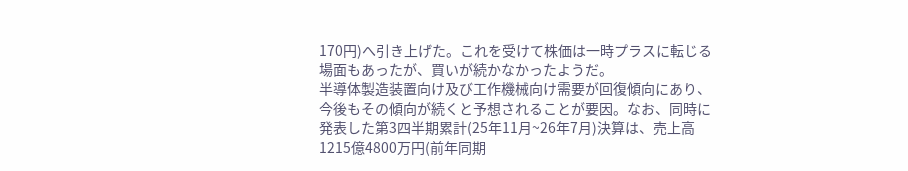170円)へ引き上げた。これを受けて株価は一時プラスに転じる場面もあったが、買いが続かなかったようだ。
半導体製造装置向け及び工作機械向け需要が回復傾向にあり、今後もその傾向が続くと予想されることが要因。なお、同時に発表した第3四半期累計(25年11月~26年7月)決算は、売上高1215億4800万円(前年同期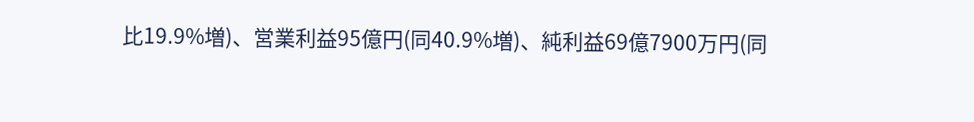比19.9%増)、営業利益95億円(同40.9%増)、純利益69億7900万円(同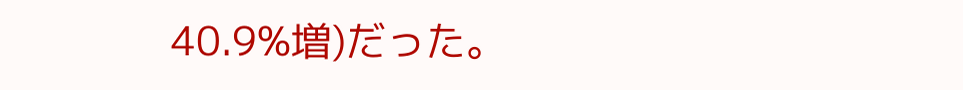40.9%増)だった。